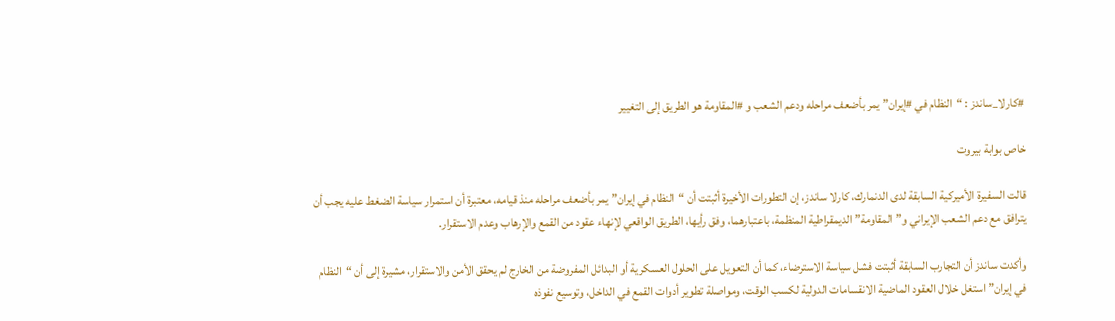#كارلا_ساندز : “النظام في #إيران” يمر بأضعف مراحله ودعم الشعب و #المقاومة هو الطريق إلى التغيير

خاص بوابة بيروت

قالت السفيرة الأميركية السابقة لدى الدنمارك، كارلا ساندز، إن التطورات الأخيرة أثبتت أن “النظام في إيران” يمر بأضعف مراحله منذ قيامه، معتبرة أن استمرار سياسة الضغط عليه يجب أن يترافق مع دعم الشعب الإيراني و”المقاومة” الديمقراطية المنظمة، باعتبارهما، وفق رأيها، الطريق الواقعي لإنهاء عقود من القمع والإرهاب وعدم الاستقرار.

وأكدت ساندز أن التجارب السابقة أثبتت فشل سياسة الاسترضاء، كما أن التعويل على الحلول العسكرية أو البدائل المفروضة من الخارج لم يحقق الأمن والاستقرار، مشيرة إلى أن “النظام في إيران” استغل خلال العقود الماضية الانقسامات الدولية لكسب الوقت، ومواصلة تطوير أدوات القمع في الداخل، وتوسيع نفوذه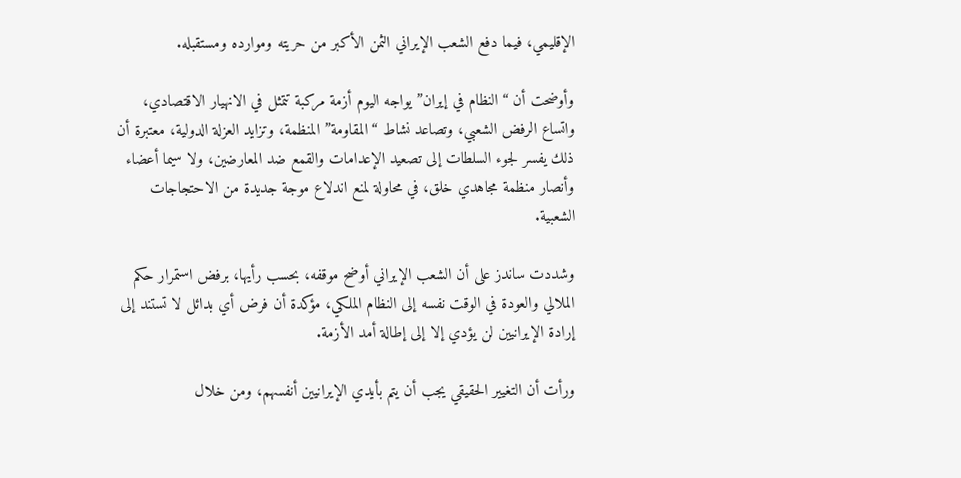الإقليمي، فيما دفع الشعب الإيراني الثمن الأكبر من حريته وموارده ومستقبله.

وأوضحت أن “النظام في إيران” يواجه اليوم أزمة مركبة تتمثل في الانهيار الاقتصادي، واتساع الرفض الشعبي، وتصاعد نشاط “المقاومة” المنظمة، وتزايد العزلة الدولية، معتبرة أن ذلك يفسر لجوء السلطات إلى تصعيد الإعدامات والقمع ضد المعارضين، ولا سيما أعضاء وأنصار منظمة مجاهدي خلق، في محاولة لمنع اندلاع موجة جديدة من الاحتجاجات الشعبية.

وشددت ساندز على أن الشعب الإيراني أوضح موقفه، بحسب رأيها، برفض استمرار حكم الملالي والعودة في الوقت نفسه إلى النظام الملكي، مؤكدة أن فرض أي بدائل لا تستند إلى إرادة الإيرانيين لن يؤدي إلا إلى إطالة أمد الأزمة.

ورأت أن التغيير الحقيقي يجب أن يتم بأيدي الإيرانيين أنفسهم، ومن خلال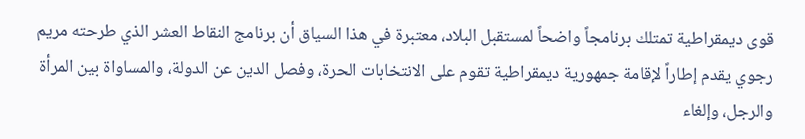قوى ديمقراطية تمتلك برنامجاً واضحاً لمستقبل البلاد، معتبرة في هذا السياق أن برنامج النقاط العشر الذي طرحته مريم رجوي يقدم إطاراً لإقامة جمهورية ديمقراطية تقوم على الانتخابات الحرة، وفصل الدين عن الدولة، والمساواة بين المرأة والرجل، وإلغاء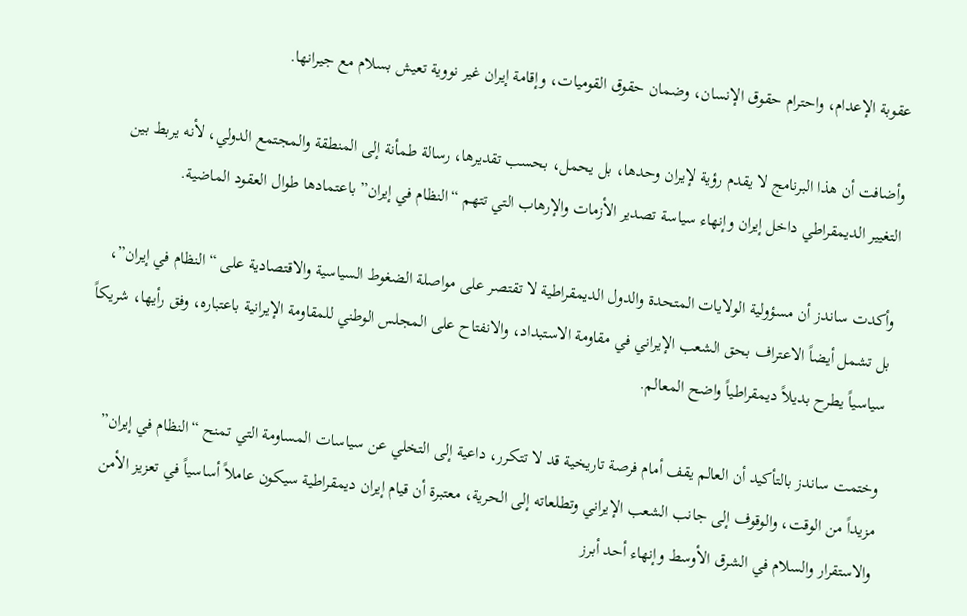عقوبة الإعدام، واحترام حقوق الإنسان، وضمان حقوق القوميات، وإقامة إيران غير نووية تعيش بسلام مع جيرانها.

وأضافت أن هذا البرنامج لا يقدم رؤية لإيران وحدها، بل يحمل، بحسب تقديرها، رسالة طمأنة إلى المنطقة والمجتمع الدولي، لأنه يربط بين التغيير الديمقراطي داخل إيران وإنهاء سياسة تصدير الأزمات والإرهاب التي تتهم “النظام في إيران” باعتمادها طوال العقود الماضية.

وأكدت ساندز أن مسؤولية الولايات المتحدة والدول الديمقراطية لا تقتصر على مواصلة الضغوط السياسية والاقتصادية على “النظام في إيران”، بل تشمل أيضاً الاعتراف بحق الشعب الإيراني في مقاومة الاستبداد، والانفتاح على المجلس الوطني للمقاومة الإيرانية باعتباره، وفق رأيها، شريكاً سياسياً يطرح بديلاً ديمقراطياً واضح المعالم.

وختمت ساندز بالتأكيد أن العالم يقف أمام فرصة تاريخية قد لا تتكرر، داعية إلى التخلي عن سياسات المساومة التي تمنح “النظام في إيران” مزيداً من الوقت، والوقوف إلى جانب الشعب الإيراني وتطلعاته إلى الحرية، معتبرة أن قيام إيران ديمقراطية سيكون عاملاً أساسياً في تعزيز الأمن والاستقرار والسلام في الشرق الأوسط وإنهاء أحد أبرز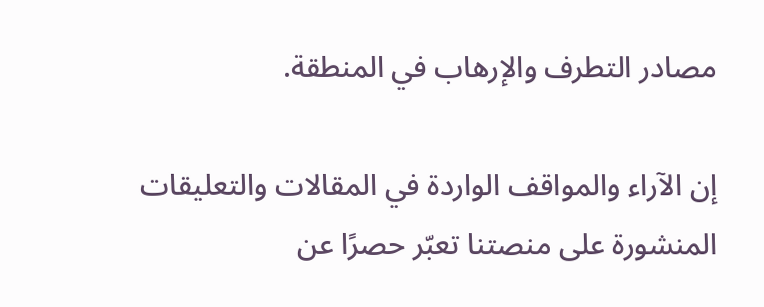مصادر التطرف والإرهاب في المنطقة.

إن الآراء والمواقف الواردة في المقالات والتعليقات المنشورة على منصتنا تعبّر حصرًا عن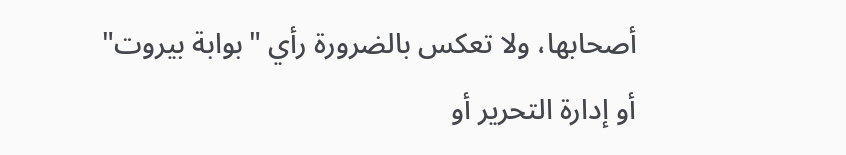أصحابها، ولا تعكس بالضرورة رأي "بوابة بيروت" أو إدارة التحرير أو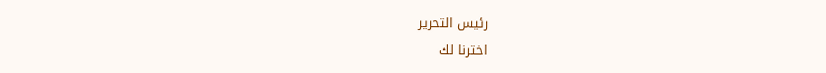رئيس التحرير
اخترنا لك